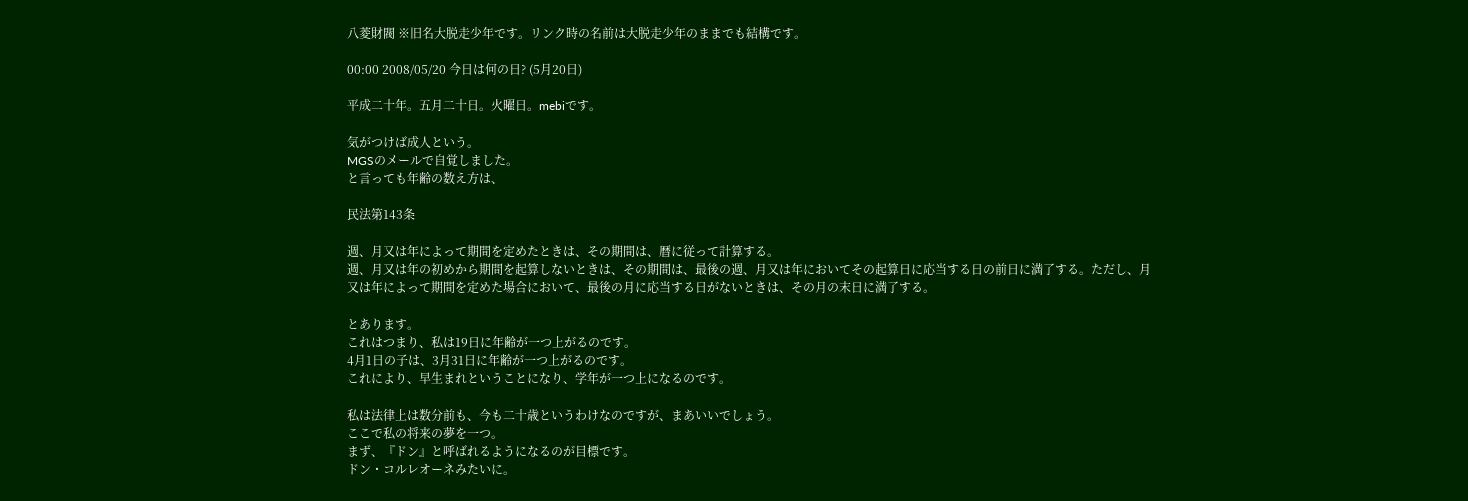八菱財閥 ※旧名大脱走少年です。リンク時の名前は大脱走少年のままでも結構です。

00:00 2008/05/20 今日は何の日? (5月20日)

平成二十年。五月二十日。火曜日。mebiです。

気がつけば成人という。
MGSのメールで自覚しました。
と言っても年齢の数え方は、

民法第143条

週、月又は年によって期間を定めたときは、その期間は、暦に従って計算する。
週、月又は年の初めから期間を起算しないときは、その期間は、最後の週、月又は年においてその起算日に応当する日の前日に満了する。ただし、月又は年によって期間を定めた場合において、最後の月に応当する日がないときは、その月の末日に満了する。

とあります。
これはつまり、私は19日に年齢が一つ上がるのです。
4月1日の子は、3月31日に年齢が一つ上がるのです。
これにより、早生まれということになり、学年が一つ上になるのです。

私は法律上は数分前も、今も二十歳というわけなのですが、まあいいでしょう。
ここで私の将来の夢を一つ。
まず、『ドン』と呼ばれるようになるのが目標です。
ドン・コルレオーネみたいに。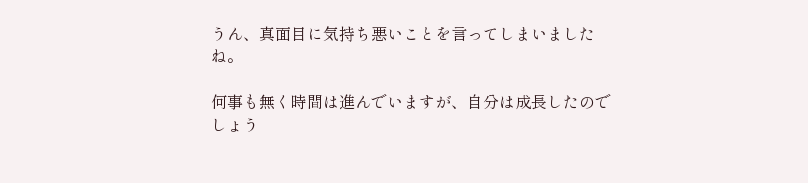うん、真面目に気持ち悪いことを言ってしまいましたね。

何事も無く時間は進んでいますが、自分は成長したのでしょう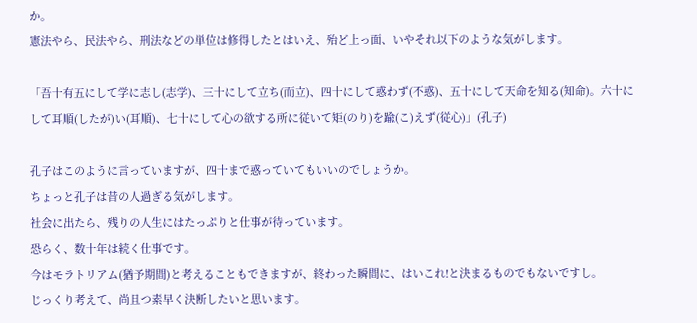か。
憲法やら、民法やら、刑法などの単位は修得したとはいえ、殆ど上っ面、いやそれ以下のような気がします。

「吾十有五にして学に志し(志学)、三十にして立ち(而立)、四十にして惑わず(不惑)、五十にして天命を知る(知命)。六十にして耳順(したが)い(耳順)、七十にして心の欲する所に従いて矩(のり)を踰(こ)えず(従心)」(孔子)

孔子はこのように言っていますが、四十まで惑っていてもいいのでしょうか。
ちょっと孔子は昔の人過ぎる気がします。
社会に出たら、残りの人生にはたっぷりと仕事が待っています。
恐らく、数十年は続く仕事です。
今はモラトリアム(猶予期間)と考えることもできますが、終わった瞬間に、はいこれ!と決まるものでもないですし。
じっくり考えて、尚且つ素早く決断したいと思います。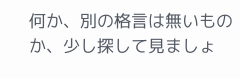何か、別の格言は無いものか、少し探して見ましょ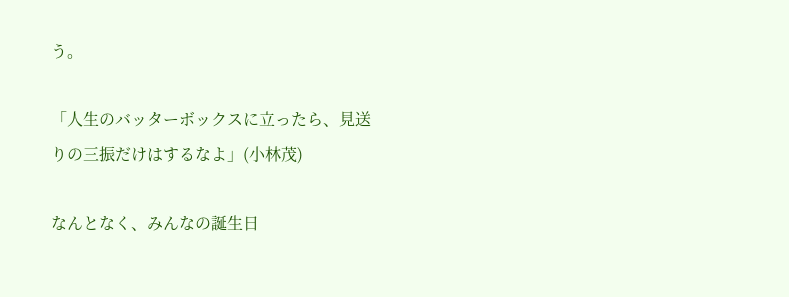う。

「人生のバッターボックスに立ったら、見送りの三振だけはするなよ」(小林茂)

なんとなく、みんなの誕生日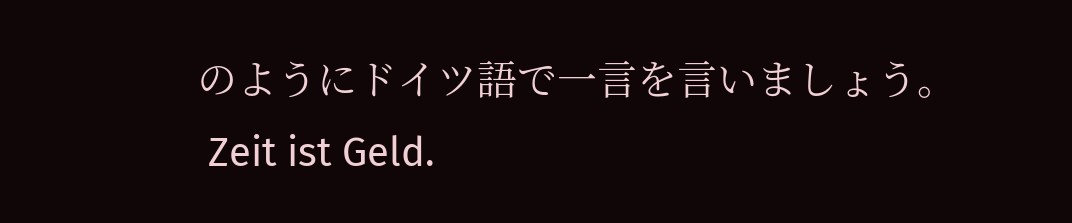のようにドイツ語で一言を言いましょう。
 Zeit ist Geld.